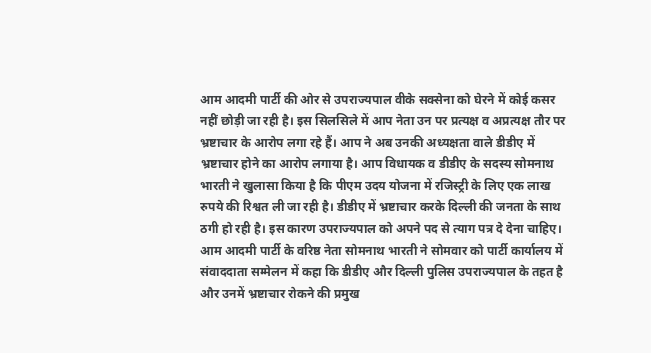आम आदमी पार्टी की ओर से उपराज्यपाल वीके सक्सेना को घेरने में कोई कसर नहीं छोड़ी जा रही है। इस सिलसिले में आप नेता उन पर प्रत्यक्ष व अप्रत्यक्ष तौर पर भ्रष्टाचार के आरोप लगा रहे हैं। आप ने अब उनकी अध्यक्षता वाले डीडीए में भ्रष्टाचार होने का आरोप लगाया है। आप विधायक व डीडीए के सदस्य सोमनाथ भारती ने खुलासा किया है कि पीएम उदय योजना में रजिस्ट्री के लिए एक लाख रुपये की रिश्वत ली जा रही है। डीडीए में भ्रष्टाचार करके दिल्ली की जनता के साथ ठगी हो रही है। इस कारण उपराज्यपाल को अपने पद से त्याग पत्र दे देना चाहिए।
आम आदमी पार्टी के वरिष्ठ नेता सोमनाथ भारती ने सोमवार को पार्टी कार्यालय में संवाददाता सम्मेलन में कहा कि डीडीए और दिल्ली पुलिस उपराज्यपाल के तहत है और उनमें भ्रष्टाचार रोकने की प्रमुख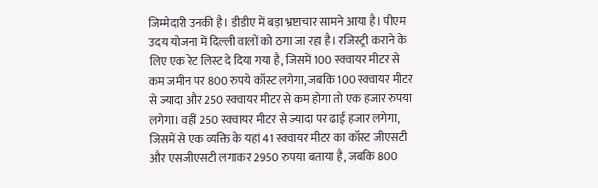जिम्मेदारी उनकी है। डीडीए में बड़ा भ्रष्टाचार सामने आया है। पीएम उदय योजना में दिल्ली वालों को ठगा जा रहा है। रजिस्ट्री कराने के लिए एक रेट लिस्ट दे दिया गया है, जिसमें 100 स्क्वायर मीटर से कम जमीन पर 800 रुपये कॉस्ट लगेगा, जबकि 100 स्क्वायर मीटर से ज्यादा और 250 स्क्वायर मीटर से कम होगा तो एक हजार रुपया लगेगा। वहीं 250 स्क्वायर मीटर से ज्यादा पर ढाई हजार लगेगा, जिसमें से एक व्यक्ति के यहां 41 स्क्वायर मीटर का कॉस्ट जीएसटी और एसजीएसटी लगाकर 2950 रुपया बताया है, जबकि 800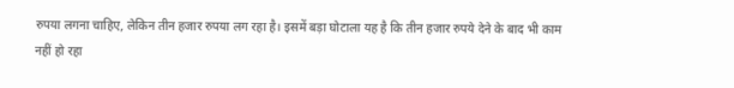रुपया लगना चाहिए, लेकिन तीन हजार रुपया लग रहा है। इसमें बड़ा घोटाला यह है कि तीन हजार रुपये देने के बाद भी काम नहीं हो रहा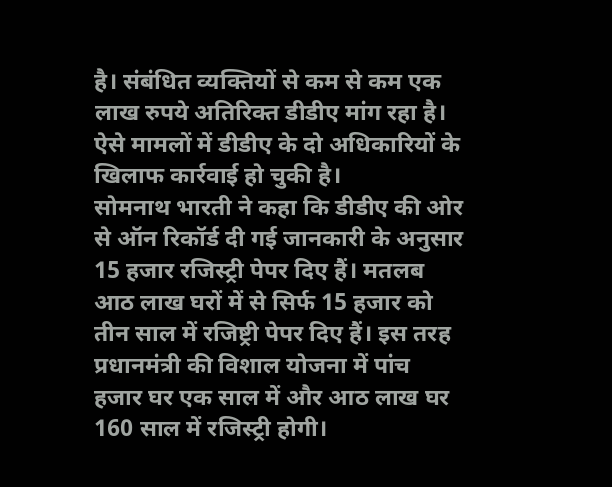है। संबंधित व्यक्तियों से कम से कम एक लाख रुपये अतिरिक्त डीडीए मांग रहा है। ऐसे मामलों में डीडीए के दो अधिकारियों के खिलाफ कार्रवाई हो चुकी है।
सोमनाथ भारती ने कहा कि डीडीए की ओर से ऑन रिकॉर्ड दी गई जानकारी के अनुसार 15 हजार रजिस्ट्री पेपर दिए हैं। मतलब आठ लाख घरों में से सिर्फ 15 हजार को तीन साल में रजिष्ट्री पेपर दिए हैं। इस तरह प्रधानमंत्री की विशाल योजना में पांच हजार घर एक साल में और आठ लाख घर 160 साल में रजिस्ट्री होगी।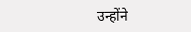उन्होंने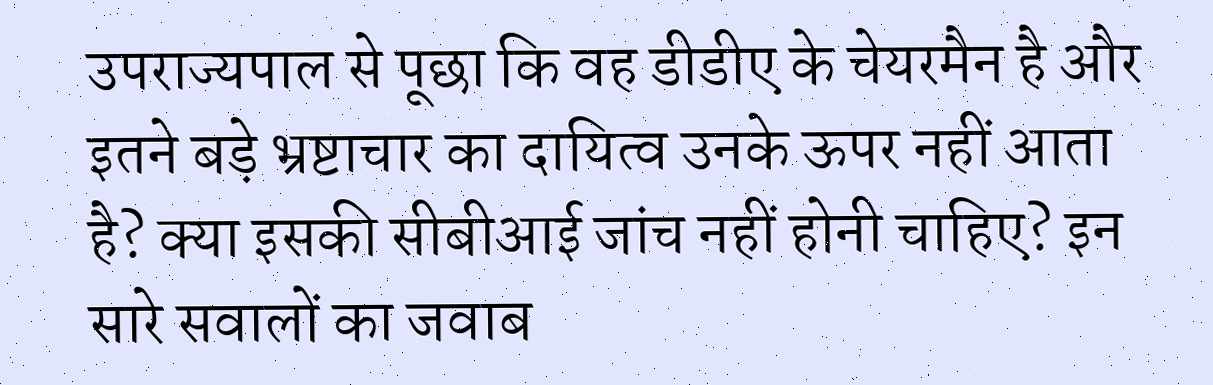उपराज्यपाल से पूछा कि वह डीडीए के चेयरमैन है और इतने बड़े भ्रष्टाचार का दायित्व उनके ऊपर नहीं आता है? क्या इसकी सीबीआई जांच नहीं होनी चाहिए? इन सारे सवालों का जवाब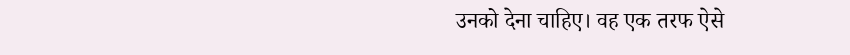उनको देना चाहिए। वह एक तरफ ऐसे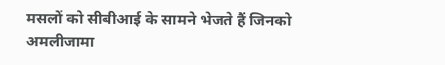मसलों को सीबीआई के सामने भेजते हैं जिनको अमलीजामा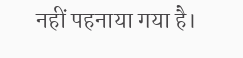नहीं पहनाया गया है।